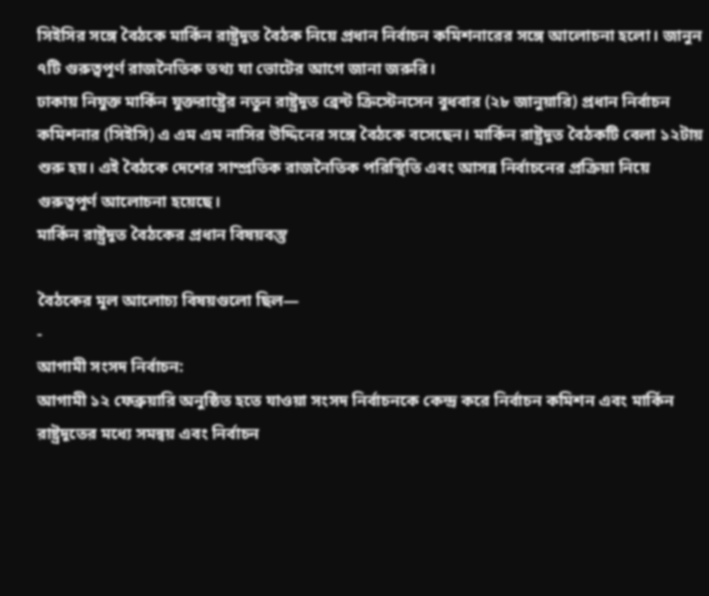সিইসির সঙ্গে বৈঠকে মার্কিন রাষ্ট্রদূত বৈঠক নিয়ে প্রধান নির্বাচন কমিশনারের সঙ্গে আলোচনা হলো। জানুন ৭টি গুরুত্বপূর্ণ রাজনৈতিক তথ্য যা ভোটের আগে জানা জরুরি।
ঢাকায় নিযুক্ত মার্কিন যুক্তরাষ্ট্রের নতুন রাষ্ট্রদূত ব্রেন্ট ক্রিস্টেনসেন বুধবার (২৮ জানুয়ারি) প্রধান নির্বাচন কমিশনার (সিইসি) এ এম এম নাসির উদ্দিনের সঙ্গে বৈঠকে বসেছেন। মার্কিন রাষ্ট্রদূত বৈঠকটি বেলা ১২টায় শুরু হয়। এই বৈঠকে দেশের সাম্প্রতিক রাজনৈতিক পরিস্থিতি এবং আসন্ন নির্বাচনের প্রক্রিয়া নিয়ে গুরুত্বপূর্ণ আলোচনা হয়েছে।
মার্কিন রাষ্ট্রদূত বৈঠকের প্রধান বিষয়বস্তু

বৈঠকের মূল আলোচ্য বিষয়গুলো ছিল—
-
আগামী সংসদ নির্বাচন:
আগামী ১২ ফেব্রুয়ারি অনুষ্ঠিত হতে যাওয়া সংসদ নির্বাচনকে কেন্দ্র করে নির্বাচন কমিশন এবং মার্কিন রাষ্ট্রদূতের মধ্যে সমন্বয় এবং নির্বাচন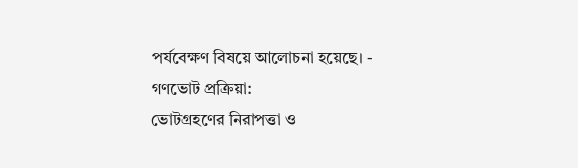পর্যবেক্ষণ বিষয়ে আলোচনা হয়েছে। -
গণভোট প্রক্রিয়া:
ভোটগ্রহণের নিরাপত্তা ও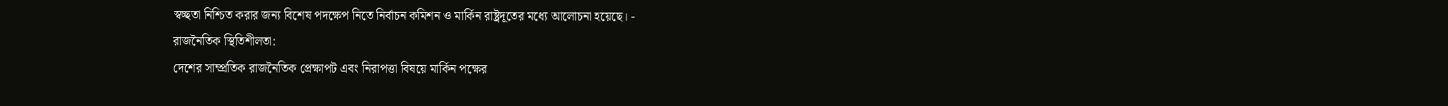স্বচ্ছতা নিশ্চিত করার জন্য বিশেষ পদক্ষেপ নিতে নির্বাচন কমিশন ও মার্কিন রাষ্ট্রদূতের মধ্যে আলোচনা হয়েছে। -
রাজনৈতিক স্থিতিশীলতা:
দেশের সাম্প্রতিক রাজনৈতিক প্রেক্ষাপট এবং নিরাপত্তা বিষয়ে মার্কিন পক্ষের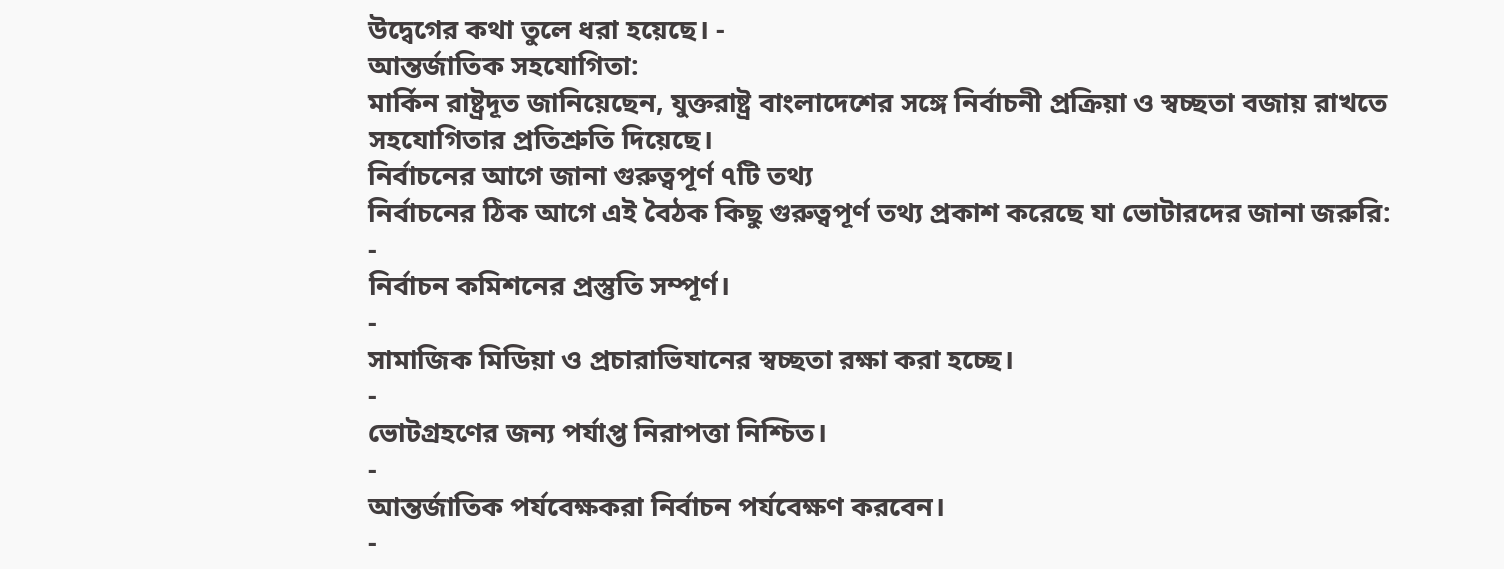উদ্বেগের কথা তুলে ধরা হয়েছে। -
আন্তর্জাতিক সহযোগিতা:
মার্কিন রাষ্ট্রদূত জানিয়েছেন, যুক্তরাষ্ট্র বাংলাদেশের সঙ্গে নির্বাচনী প্রক্রিয়া ও স্বচ্ছতা বজায় রাখতে সহযোগিতার প্রতিশ্রুতি দিয়েছে।
নির্বাচনের আগে জানা গুরুত্বপূর্ণ ৭টি তথ্য
নির্বাচনের ঠিক আগে এই বৈঠক কিছু গুরুত্বপূর্ণ তথ্য প্রকাশ করেছে যা ভোটারদের জানা জরুরি:
-
নির্বাচন কমিশনের প্রস্তুতি সম্পূর্ণ।
-
সামাজিক মিডিয়া ও প্রচারাভিযানের স্বচ্ছতা রক্ষা করা হচ্ছে।
-
ভোটগ্রহণের জন্য পর্যাপ্ত নিরাপত্তা নিশ্চিত।
-
আন্তর্জাতিক পর্যবেক্ষকরা নির্বাচন পর্যবেক্ষণ করবেন।
-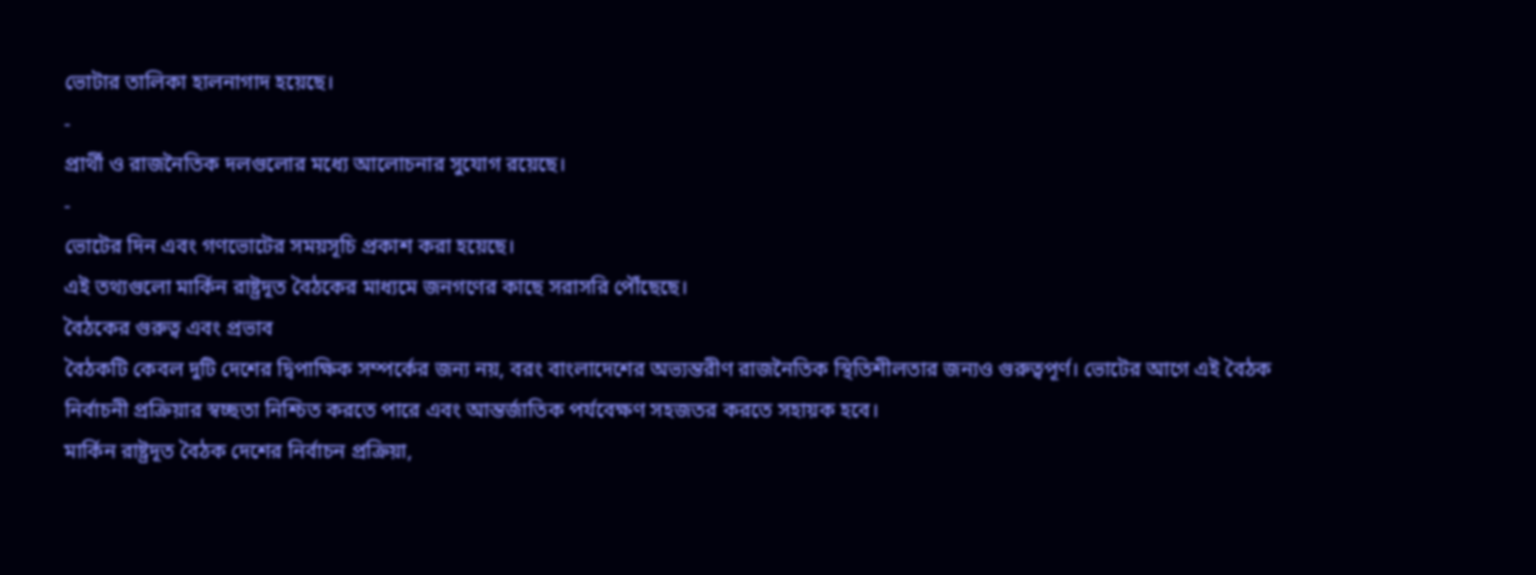ভোটার তালিকা হালনাগাদ হয়েছে।
-
প্রার্থী ও রাজনৈতিক দলগুলোর মধ্যে আলোচনার সুযোগ রয়েছে।
-
ভোটের দিন এবং গণভোটের সময়সূচি প্রকাশ করা হয়েছে।
এই তথ্যগুলো মার্কিন রাষ্ট্রদূত বৈঠকের মাধ্যমে জনগণের কাছে সরাসরি পৌঁছেছে।
বৈঠকের গুরুত্ব এবং প্রভাব
বৈঠকটি কেবল দুটি দেশের দ্বিপাক্ষিক সম্পর্কের জন্য নয়, বরং বাংলাদেশের অভ্যন্তরীণ রাজনৈতিক স্থিতিশীলতার জন্যও গুরুত্বপূর্ণ। ভোটের আগে এই বৈঠক নির্বাচনী প্রক্রিয়ার স্বচ্ছতা নিশ্চিত করতে পারে এবং আন্তর্জাতিক পর্যবেক্ষণ সহজতর করতে সহায়ক হবে।
মার্কিন রাষ্ট্রদূত বৈঠক দেশের নির্বাচন প্রক্রিয়া,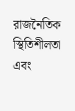রাজনৈতিক স্থিতিশীলতা এবং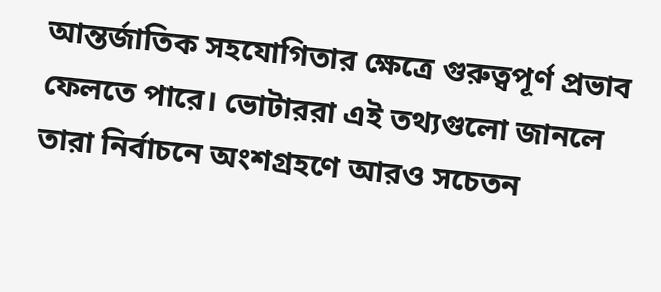আন্তর্জাতিক সহযোগিতার ক্ষেত্রে গুরুত্বপূর্ণ প্রভাব ফেলতে পারে। ভোটাররা এই তথ্যগুলো জানলে তারা নির্বাচনে অংশগ্রহণে আরও সচেতন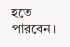হতে পারবেন।